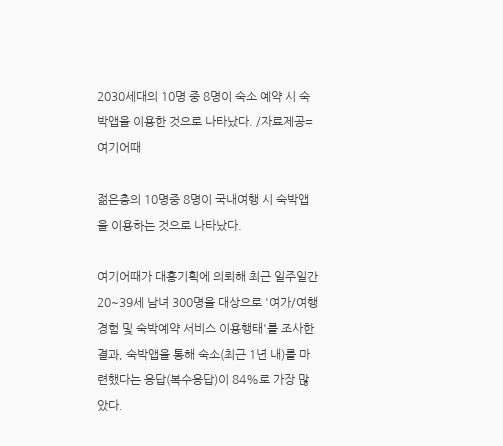2030세대의 10명 중 8명이 숙소 예약 시 숙박앱을 이용한 것으로 나타났다. /자료제공=여기어때

젊은층의 10명중 8명이 국내여행 시 숙박앱을 이용하는 것으로 나타났다.

여기어때가 대홍기획에 의뢰해 최근 일주일간 20~39세 남녀 300명을 대상으로 '여가/여행 경험 및 숙박예약 서비스 이용행태'를 조사한 결과, 숙박앱을 통해 숙소(최근 1년 내)를 마련했다는 응답(복수응답)이 84%로 가장 많았다.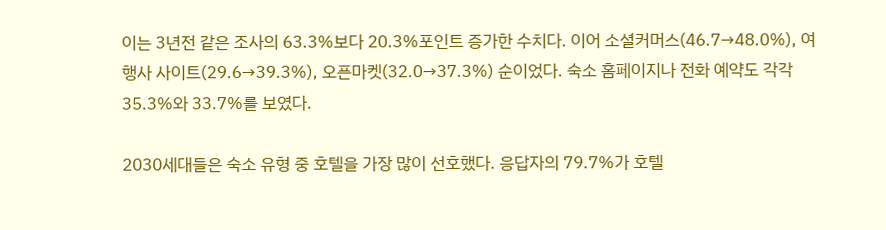이는 3년전 같은 조사의 63.3%보다 20.3%포인트 증가한 수치다. 이어 소셜커머스(46.7→48.0%), 여행사 사이트(29.6→39.3%), 오픈마켓(32.0→37.3%) 순이었다. 숙소 홈페이지나 전화 예약도 각각 35.3%와 33.7%를 보였다.

2030세대들은 숙소 유형 중 호텔을 가장 많이 선호했다. 응답자의 79.7%가 호텔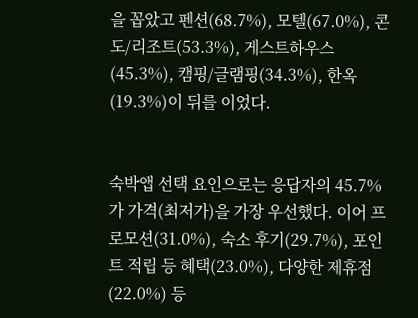을 꼽았고 펜션(68.7%), 모텔(67.0%), 콘도/리조트(53.3%), 게스트하우스(45.3%), 캠핑/글램핑(34.3%), 한옥(19.3%)이 뒤를 이었다.


숙박앱 선택 요인으로는 응답자의 45.7%가 가격(최저가)을 가장 우선했다. 이어 프로모션(31.0%), 숙소 후기(29.7%), 포인트 적립 등 혜택(23.0%), 다양한 제휴점(22.0%) 등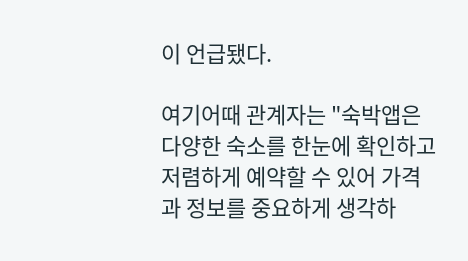이 언급됐다.

여기어때 관계자는 "숙박앱은 다양한 숙소를 한눈에 확인하고 저렴하게 예약할 수 있어 가격과 정보를 중요하게 생각하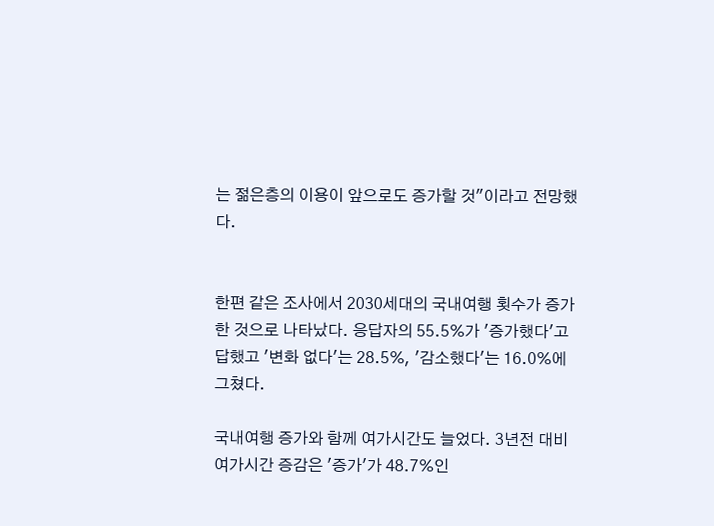는 젊은층의 이용이 앞으로도 증가할 것"이라고 전망했다.


한편 같은 조사에서 2030세대의 국내여행 횟수가 증가한 것으로 나타났다. 응답자의 55.5%가 '증가했다'고 답했고 '변화 없다'는 28.5%, '감소했다'는 16.0%에 그쳤다.

국내여행 증가와 함께 여가시간도 늘었다. 3년전 대비 여가시간 증감은 '증가'가 48.7%인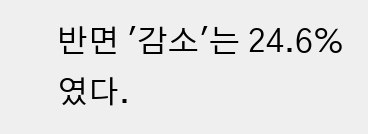반면 '감소'는 24.6%였다.